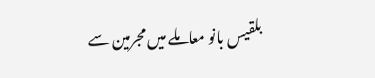بلقیس بانو معاملے میں مجرمین سے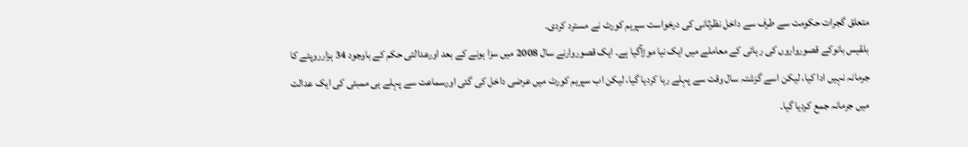متعلق گجرات حکومت سے طرف سے داخل نظرثانی کی درخواست سپریم کورٹ نے مسترد کردی۔
بلقیس بانوکے قصورواروں کی رہائی کے معاملے میں ایک نیا موڑآگیا ہے۔ ایک قصوروارنے سال 2008 میں سزا ہونے کے بعد اورعدالتی حکم کے باوجود 34 ہزارروپئے کا جرمانہ نہیں ادا کیا، لیکن اسے گزشتہ سال وقت سے پہلے رہا کردیا گیا، لیکن اب سپریم کورٹ میں عرضی داخل کی گئی اورسماعت سے پہلے ہی ممبئی کی ایک عدالت میں جرمانہ جمع کردیا گیا۔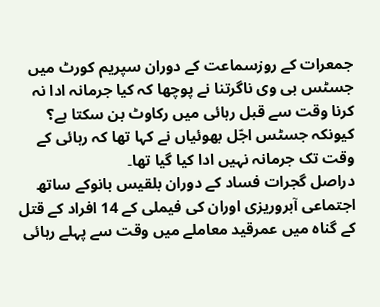جمعرات کے روزسماعت کے دوران سپریم کورٹ میں جسٹس بی وی ناگرتنا نے پوچھا کہ کیا جرمانہ ادا نہ کرنا وقت سے قبل رہائی میں رکاوٹ بن سکتا ہے؟ کیونکہ جسٹس اجّل بھوئیاں نے کہا تھا کہ رہائی کے وقت تک جرمانہ نہیں ادا کیا گیا تھا۔
دراصل گجرات فساد کے دوران بلقیس بانوکے ساتھ اجتماعی آبروریزی اوران کی فیملی کے 14 افراد کے قتل کے گناہ میں عمرقید معاملے میں وقت سے پہلے رہائی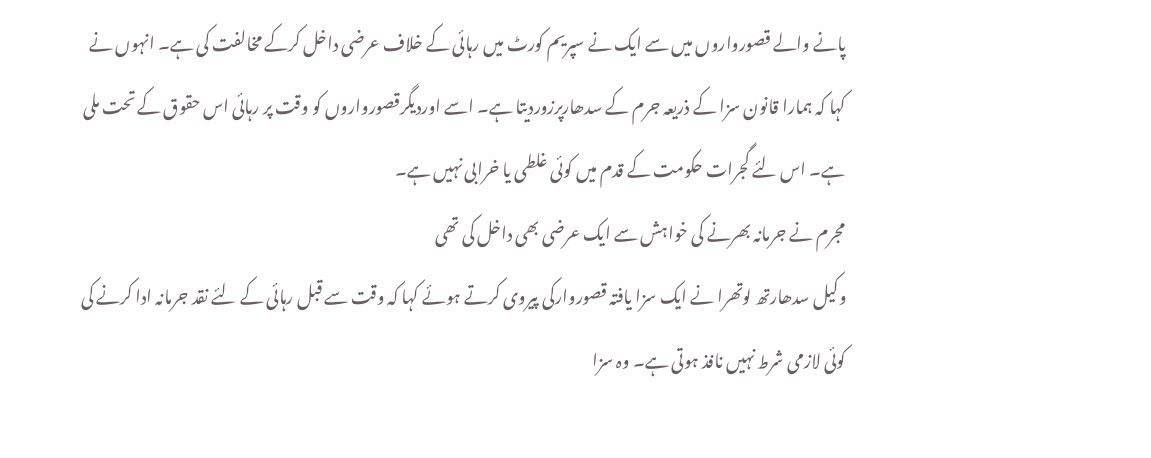پانے والے قصورواروں میں سے ایک نے سپریم کورٹ میں رہائی کے خلاف عرضی داخل کرکے مخالفت کی ہے۔ انہوں نے کہا کہ ہمارا قانون سزا کے ذریعہ جرم کے سدھارپرزوردیتا ہے۔ اسے اوردیگرقصورواروں کو وقت پر رہائی اس حقوق کے تحت ملی ہے۔ اس لئے گجرات حکومت کے قدم میں کوئی غلطی یا خرابی نہیں ہے۔
مجرم نے جرمانہ بھرنے کی خواہش سے ایک عرضی بھی داخل کی تھی
وکیل سدھارتھ لوتھرا نے ایک سزا یافتہ قصوروارکی پیروی کرتے ہوئے کہا کہ وقت سے قبل رہائی کے لئے نقد جرمانہ ادا کرنے کی کوئی لازمی شرط نہیں نافذ ہوتی ہے۔ وہ سزا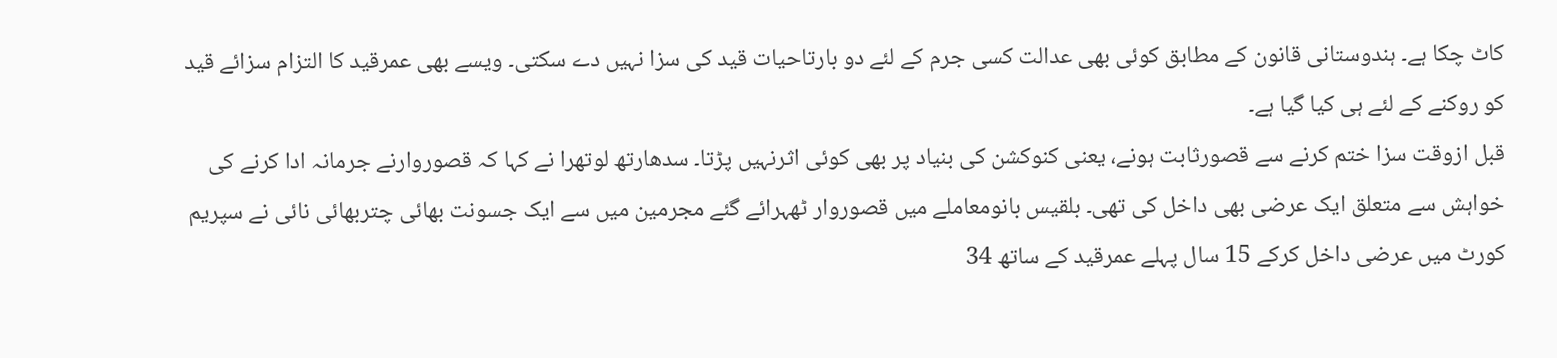کاٹ چکا ہے۔ ہندوستانی قانون کے مطابق کوئی بھی عدالت کسی جرم کے لئے دو بارتاحیات قید کی سزا نہیں دے سکتی۔ ویسے بھی عمرقید کا التزام سزائے قید کو روکنے کے لئے ہی کیا گیا ہے۔
قبل ازوقت سزا ختم کرنے سے قصورثابت ہونے، یعنی کنوکشن کی بنیاد پر بھی کوئی اثرنہیں پڑتا۔ سدھارتھ لوتھرا نے کہا کہ قصوروارنے جرمانہ ادا کرنے کی خواہش سے متعلق ایک عرضی بھی داخل کی تھی۔ بلقیس بانومعاملے میں قصوروار ٹھہرائے گئے مجرمین میں سے ایک جسونت بھائی چتربھائی نائی نے سپریم کورٹ میں عرضی داخل کرکے 15 سال پہلے عمرقید کے ساتھ 34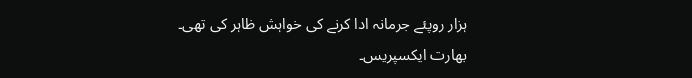ہزار روپئے جرمانہ ادا کرنے کی خواہش ظاہر کی تھی۔
بھارت ایکسپریس۔